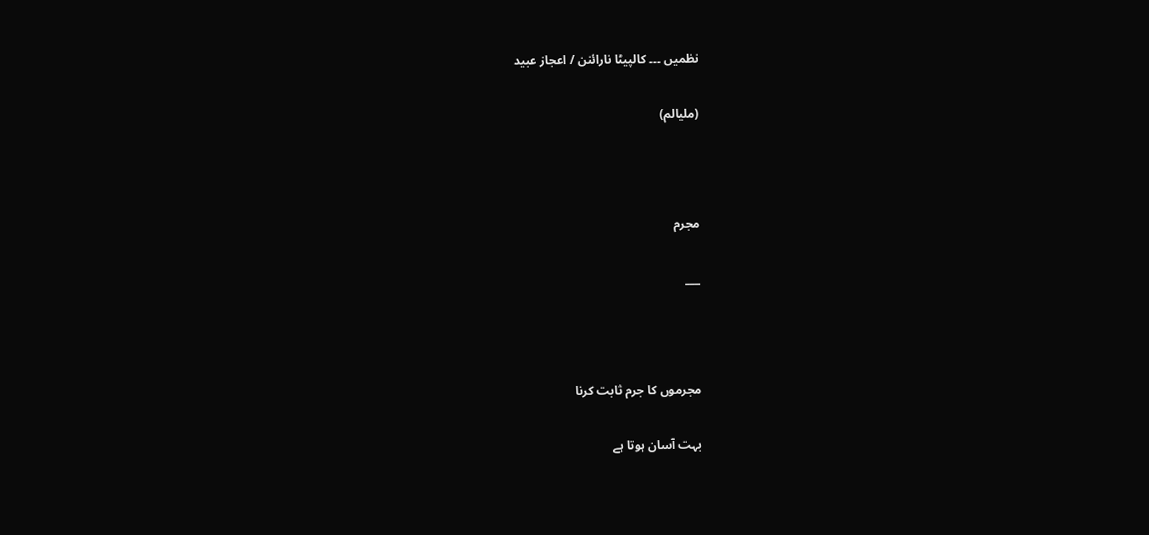نظمیں ۔۔۔ کالپیٹا نارائنن / اعجاز عبید

(ملیالم)



مجرم

___



مجرموں کا جرم ثابت کرنا

بہت آسان ہوتا ہے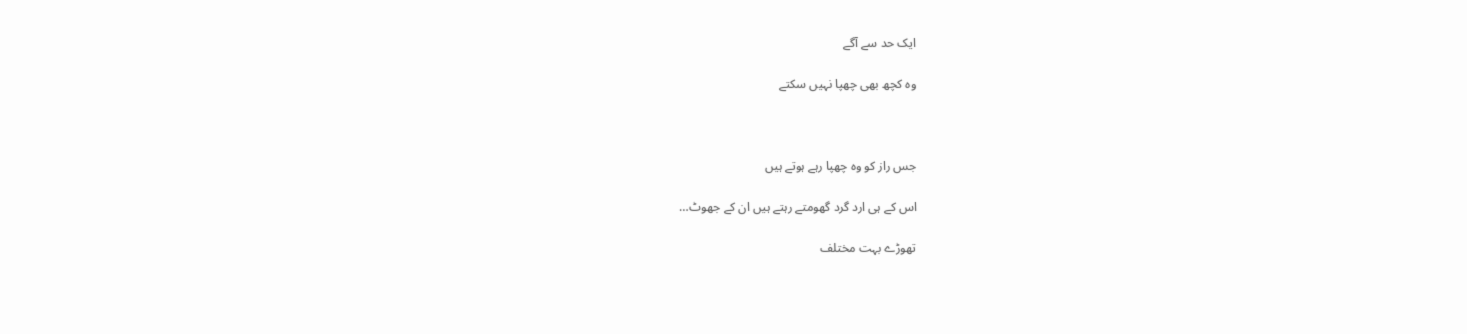ایک حد سے آگے

وہ کچھ بھی چھپا نہیں سکتے



جس راز کو وہ چھپا رہے ہوتے ہیں

اس کے ہی ارد گرد گھومتے رہتے ہیں ان کے جھوٹ…

تھوڑے بہت مختلف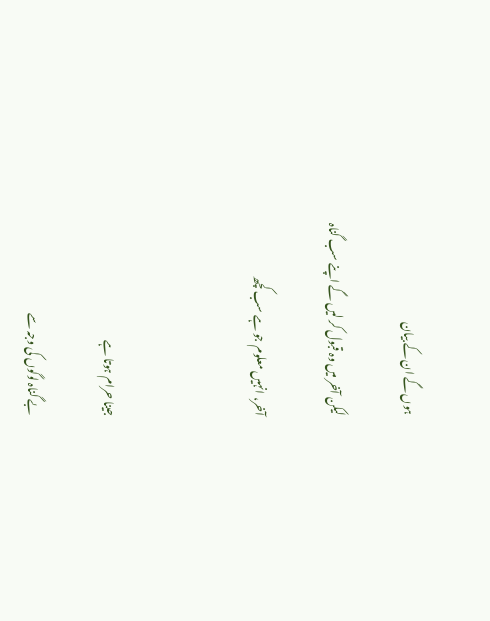ہوں گے ان کے بیان

لیکن آخر میں وہ قبول کر لیں گے اپنے سب گناہ

آخر، انہیں معلوم جو ہے سب کچھ



جینا حرام ہوتا ہے

بے گناہ لوگوں کی وجہ سے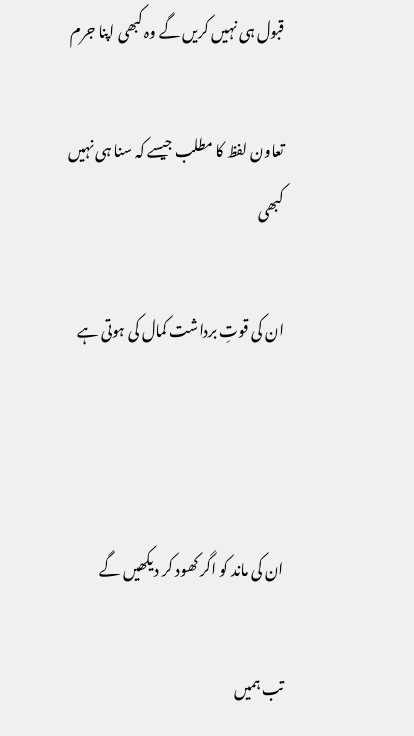قبول ہی نہیں کریں گے وہ کبھی اپنا جرم

تعاون لفظ کا مطلب جیسے کہ سنا ہی نہیں کبھی

ان کی قوتِ برداشت کمال کی ہوتی ہے



ان کی ماند کو اگر کھود کر دیکھیں گے

تب ہمیں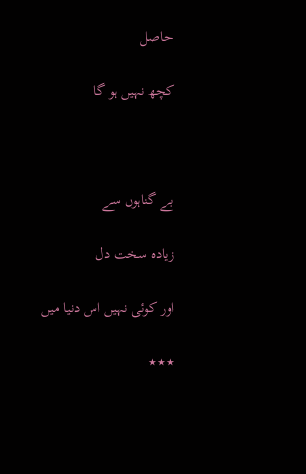حاصل

کچھ نہیں ہو گا



بے گناہوں سے

زیادہ سخت دل

اور کوئی نہیں اس دنیا میں

٭٭٭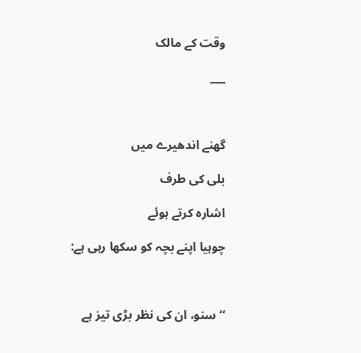وقت کے مالک

___



گھنے اندھیرے میں

بلی کی طرف

اشارہ کرتے ہوئے

چوہیا اپنے بچہ کو سکھا رہی ہے:



‘‘سنو، ان کی نظر بڑی تیز ہے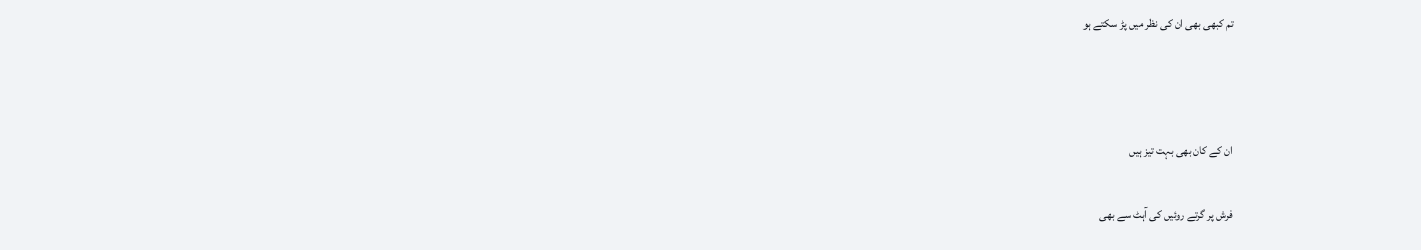تم کبھی بھی ان کی نظر میں پڑ سکتے ہو



ان کے کان بھی بہت تیز ہیں

فرش پر گرتے روئیں کی آہٹ سے بھی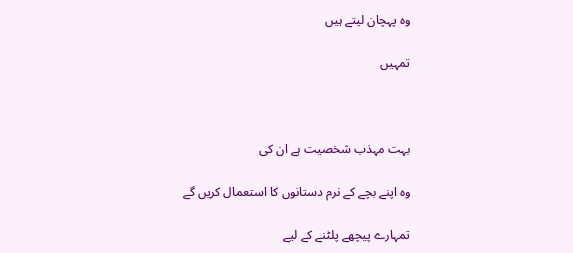وہ پہچان لیتے ہیں

تمہیں



بہت مہذب شخصیت ہے ان کی

وہ اپنے بچے کے نرم دستانوں کا استعمال کریں گے

تمہارے پیچھے پلٹنے کے لیے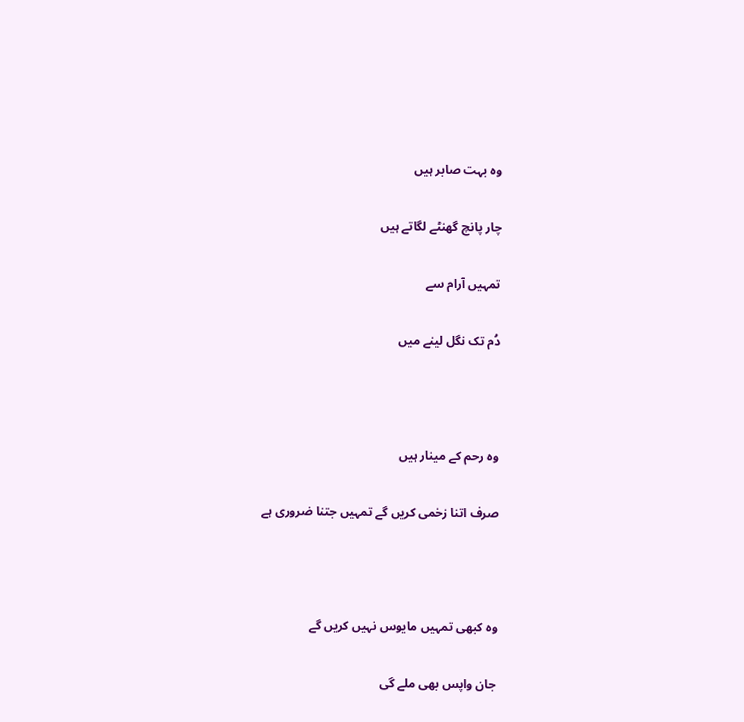وہ بہت صابر ہیں

چار پانچ گھنٹے لگاتے ہیں

تمہیں آرام سے

دُم تک نگل لینے میں



وہ رحم کے مینار ہیں

صرف اتنا زخمی کریں گے تمہیں جتنا ضروری ہے



وہ کبھی تمہیں مایوس نہیں کریں گے

جان واپس بھی ملے گی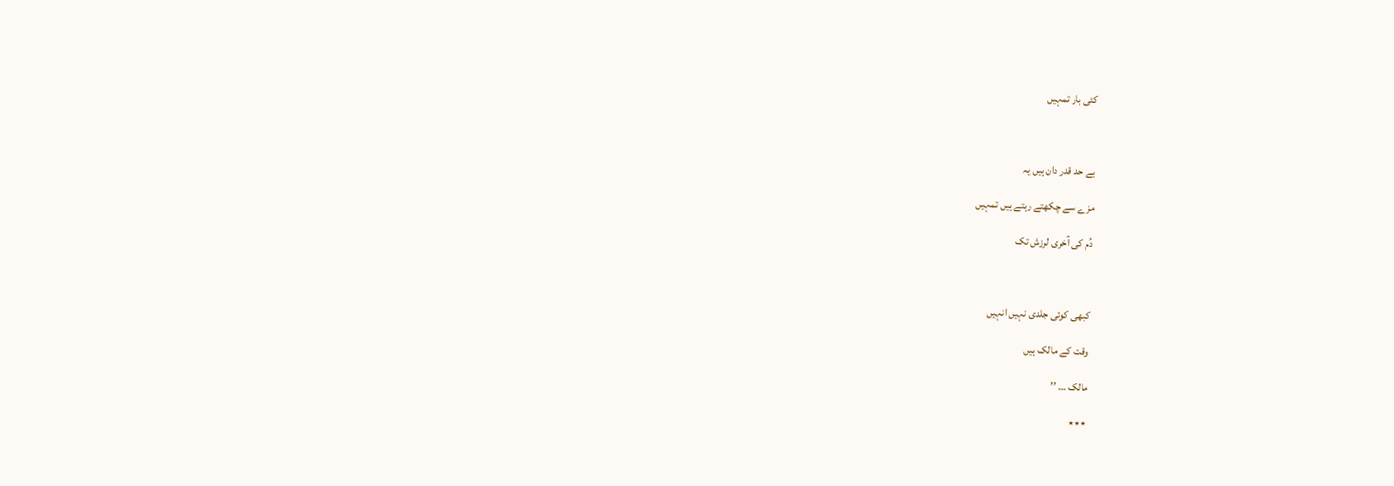کئی بار تمہیں



بے حد قدر دان ہیں یہ

مزے سے چکھتے رہتے ہیں تمہیں

دُم کی آخری لرزش تک



کبھی کوئی جلدی نہیں انہیں

وقت کے مالک ہیں

مالک … ’’

٭٭٭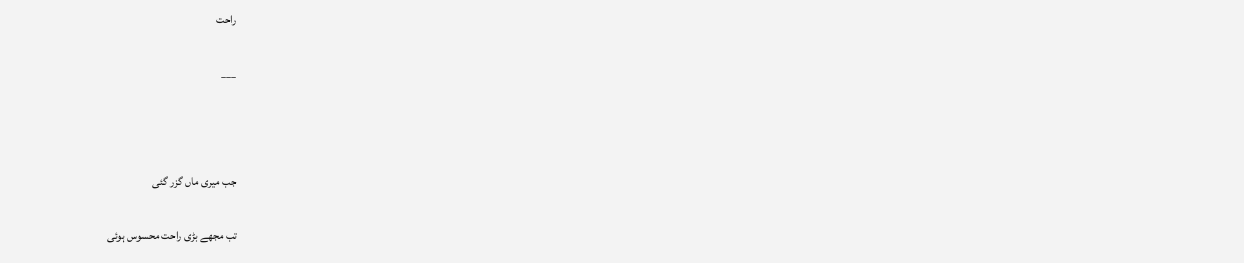راحت

___



جب میری ماں گزر گئی

تب مجھے بڑی راحت محسوس ہوئی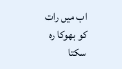اب میں رات کو بھوکا رہ سکتا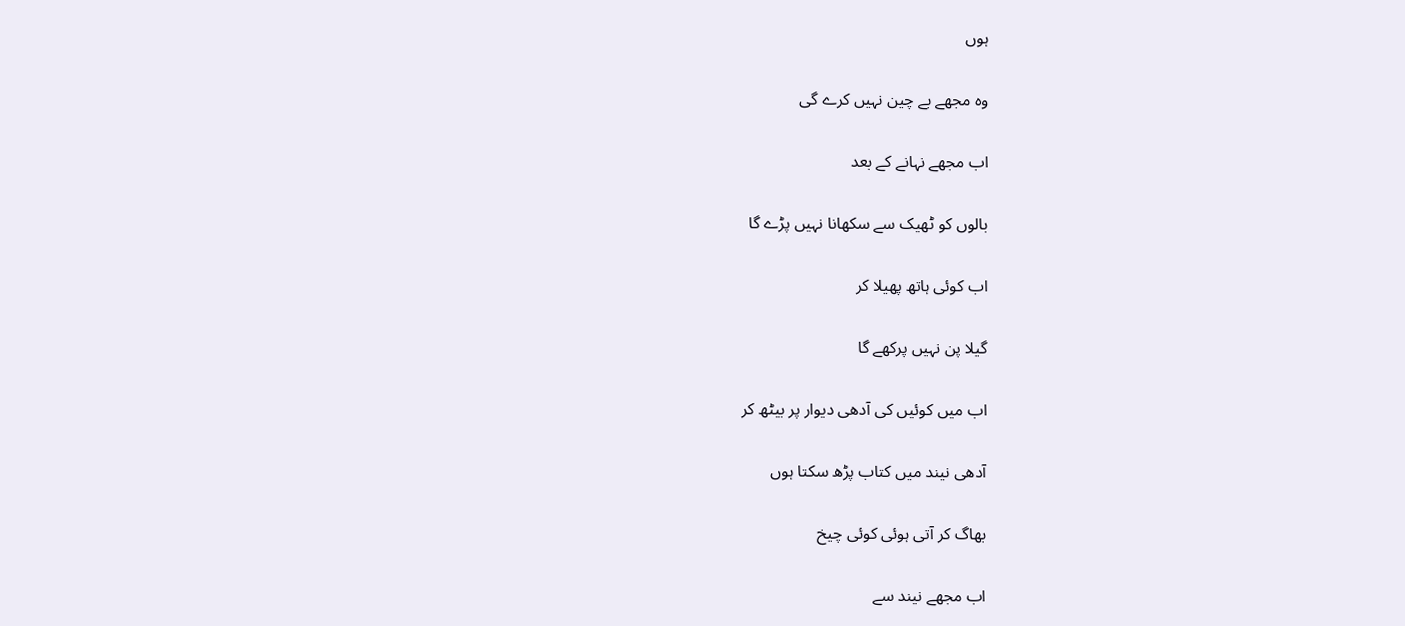ہوں

وہ مجھے بے چین نہیں کرے گی

اب مجھے نہانے کے بعد

بالوں کو ٹھیک سے سکھانا نہیں پڑے گا

اب کوئی ہاتھ پھیلا کر

گیلا پن نہیں پرکھے گا

اب میں کوئیں کی آدھی دیوار پر بیٹھ کر

آدھی نیند میں کتاب پڑھ سکتا ہوں

بھاگ کر آتی ہوئی کوئی چیخ

اب مجھے نیند سے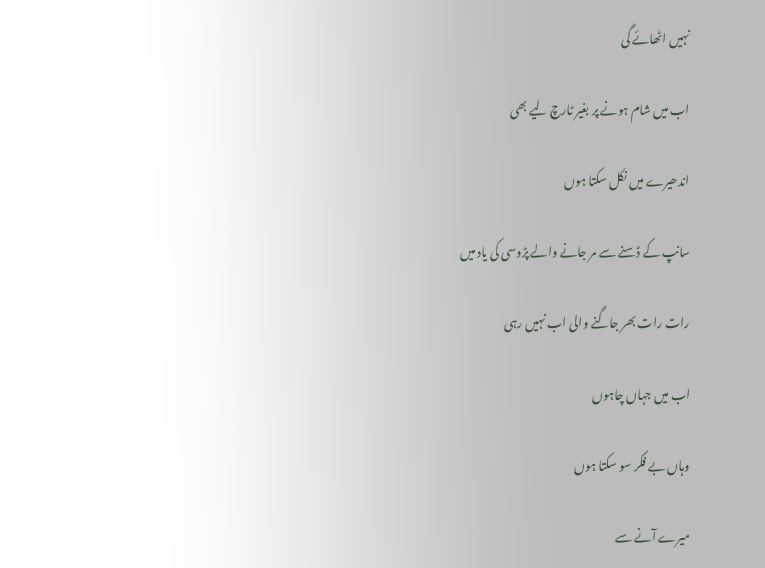نہیں اٹھائے گی

اب میں شام ہونے پر بغیر ٹارچ لیے بھی

اندھیرے میں نکل سکتا ہوں

سانپ کے ڈسنے سے مر جانے والے پڑوسی کی یاد میں

رات رات بھر جاگنے والی اب نہیں رہی

اب میں جہاں چاہوں

وہاں بے فکر سو سکتا ہوں

میرے آنے سے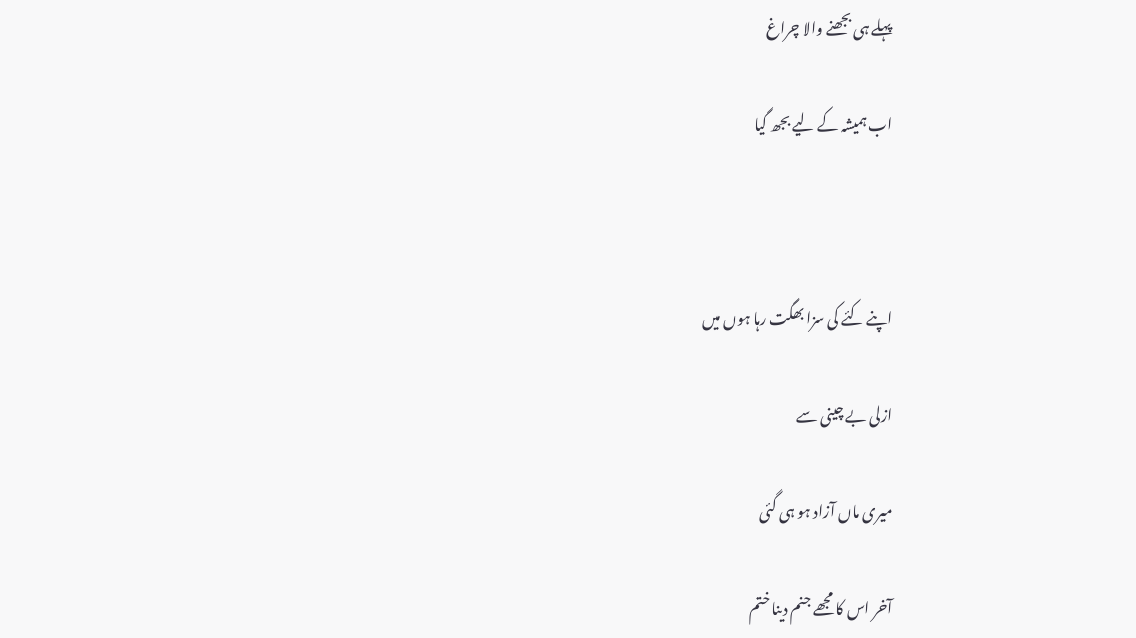پہلے ہی بجھنے والا چراغ

اب ہمیشہ کے لیے بجھ گیا



اپنے کئے کی سزا بھگت رہا ہوں میں

ازلی بے چینی سے

میری ماں آزاد ہو ہی گئی

آخر اس کا مجھے جنم دینا ختم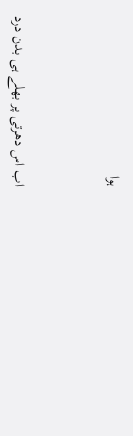ہوا



اب اس دھرتی پر بھلے ہی بدن درد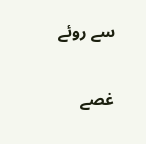سے روئے

غصے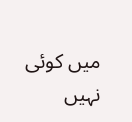میں کوئی نہیں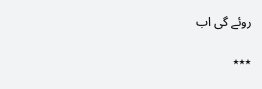روئے گی اب

٭٭٭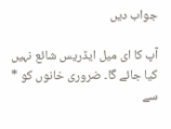جواب دیں

آپ کا ای میل ایڈریس شائع نہیں کیا جائے گا۔ ضروری خانوں کو * سے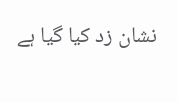نشان زد کیا گیا ہے